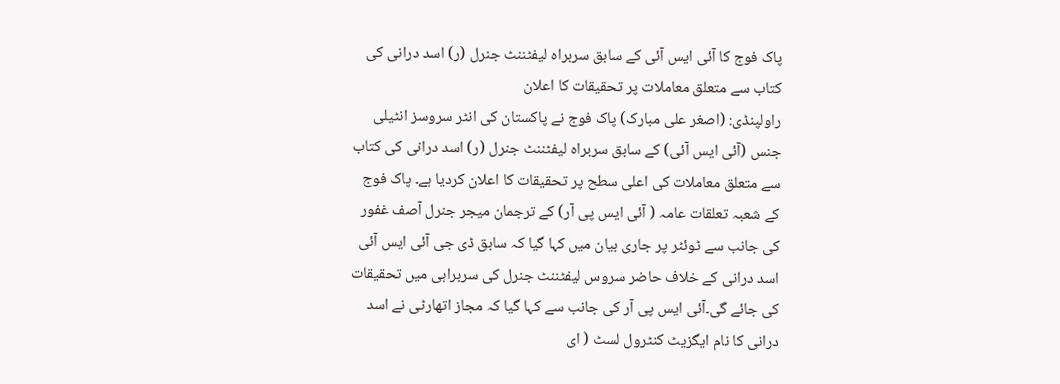پاک فوج کا آئی ایس آئی کے سابق سربراہ لیفٹننٹ جنرل (ر) اسد درانی کی کتاب سے متعلق معاملات پر تحقیقات کا اعلان
راولپنڈی: (اصغر علی مبارک) پاک فوج نے پاکستان کی انٹر سروسز انٹیلی جنس (آئی ایس آئی) کے سابق سربراہ لیفٹننٹ جنرل (ر) اسد درانی کی کتاب سے متعلق معاملات کی اعلی سطح پر تحقیقات کا اعلان کردیا ہے۔ پاک فوج کے شعبہ تعلقات عامہ ( آئی ایس پی آر) کے ترجمان میجر جنرل آصف غفور کی جانب سے ٹوئٹر پر جاری بیان میں کہا گیا کہ سابق ڈی جی آئی ایس آئی اسد درانی کے خلاف حاضر سروس لیفٹننٹ جنرل کی سربراہی میں تحقیقات کی جائے گی۔آئی ایس پی آر کی جانب سے کہا گیا کہ مجاز اتھارٹی نے اسد درانی کا نام ایگزیٹ کنٹرول لسٹ ( ای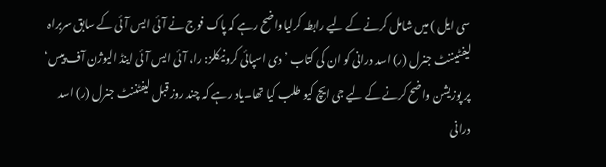سی ایل ) میں شامل کرنے کے لیے رابطہ کرلیاواضح رہے کہ پاک فوج نے آئی ایس آئی کے سابق سربراہ لیفٹیننٹ جنرل (ر) اسد درانی کو ان کی کتاب ’ دی اسپائی کرونیکلز: را، آئی ایس آئی اینڈ الیوژن آف پیس‘ پر پوزیشن واضح کرنے کے لیے جی ایچ کیو طلب کیا تھا۔یاد رہے کہ چند روز قبل لیفٹننٹ جنرل (ر) اسد درانی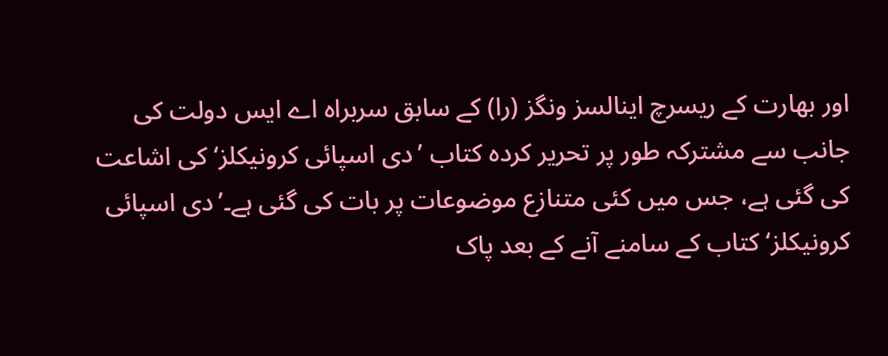اور بھارت کے ریسرچ اینالسز ونگز (را) کے سابق سربراہ اے ایس دولت کی جانب سے مشترکہ طور پر تحریر کردہ کتاب ’دی اسپائی کرونیکلز‘ کی اشاعت کی گئی ہے، جس میں کئی متنازع موضوعات پر بات کی گئی ہے۔’دی اسپائی کرونیکلز‘ کتاب کے سامنے آنے کے بعد پاک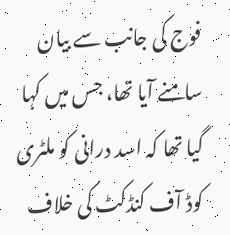فوج کی جانب سے بیان سامنے آیا تھا، جس میں کہا گیا تھا کہ اسد درانی کو ملٹری کوڈ آف کنڈکٹ کی خلاف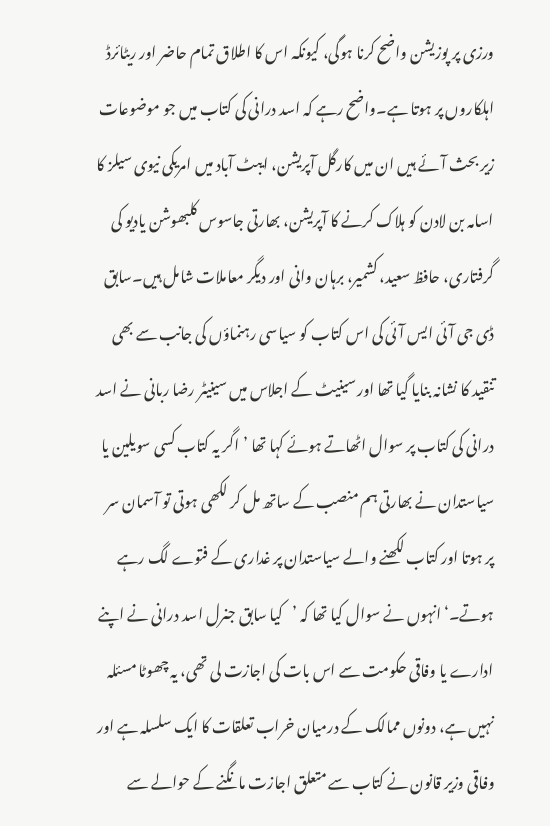ورزی پر پوزیشن واضح کرنا ہوگی، کیونکہ اس کا اطلاق تمام حاضر اور ریٹائرڈ اہلکاروں پر ہوتا ہے۔واضح رہے کہ اسد درانی کی کتاب میں جو موضوعات زیر بحث آئے ہیں ان میں کارگل آپریشن، ایبٹ آباد میں امریکی نیوی سیلز کا اسامہ بن لادن کو ہلاک کرنے کا آپریشن، بھارتی جاسوس کلبھوشن یادیو کی گرفتاری، حافظ سعید، کشمیر، برہان وانی اور دیگر معاملات شامل ہیں۔سابق ڈی جی آئی ایس آئی کی اس کتاب کو سیاسی رہنماؤں کی جانب سے بھی تنقید کا نشانہ بنایا گیا تھا اور سینیٹ کے اجلاس میں سینیٹر رضا ربانی نے اسد درانی کی کتاب پر سوال اٹھاتے ہوئے کہا تھا ’اگر یہ کتاب کسی سویلین یا سیاستدان نے بھارتی ہم منصب کے ساتھ مل کر لکھی ہوتی تو آسمان سر پر ہوتا اور کتاب لکھنے والے سیاستدان پر غداری کے فتوے لگ رہے ہوتے۔‘انہوں نے سوال کیا تھا کہ ’کیا سابق جنرل اسد درانی نے اپنے ادارے یا وفاقی حکومت سے اس بات کی اجازت لی تھی، یہ چھوٹا مسئلہ نہیں ہے، دونوں ممالک کے درمیان خراب تعلقات کا ایک سلسلہ ہے اور وفاقی وزیر قانون نے کتاب سے متعلق اجازت مانگنے کے حوالے سے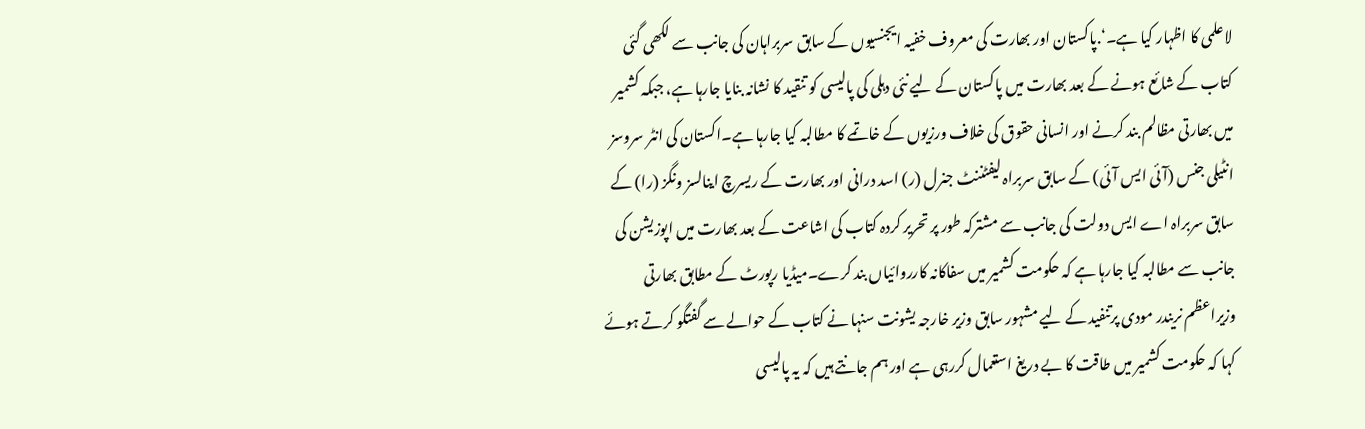لاعلمی کا اظہار کیا ہے۔‘.پاکستان اور بھارت کی معروف خفیہ ایجنسیوں کے سابق سربراہان کی جانب سے لکھی گئی کتاب کے شائع ہونے کے بعد بھارت میں پاکستان کے لیے نئی دہلی کی پالیسی کو تنقید کا نشانہ بنایا جارہا ہے، جبکہ کشمیر میں بھارتی مظالم بند کرنے اور انسانی حقوق کی خلاف ورزیوں کے خاتمے کا مطالبہ کیا جارہا ہے۔اکستان کی انٹر سروسز انٹیلی جنس (آئی ایس آئی) کے سابق سربراہ لیفٹننٹ جنرل (ر) اسد درانی اور بھارت کے ریسرچ اینالسز ونگز (را) کے سابق سربراہ اے ایس دولت کی جانب سے مشترکہ طور پر تحریر کردہ کتاب کی اشاعت کے بعد بھارت میں اپوزیشن کی جانب سے مطالبہ کیا جارہا ہے کہ حکومت کشمیر میں سفاکانہ کارروائیاں بند کرے۔میڈیا رپورٹ کے مطابق بھارتی وزیراعظم نریندر مودی پرتنفید کے لیے مشہور سابق وزیر خارجہ یشونت سنہا نے کتاب کے حوالے سے گفتگو کرتے ہوئے کہا کہ حکومت کشمیر میں طاقت کا بے دریغ استعمال کررہی ہے اور ہم جانتے ہیں کہ یہ پالیسی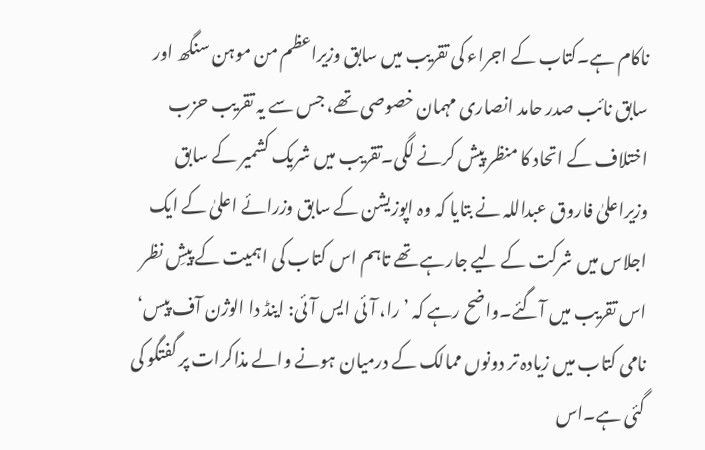ناکام ہے۔کتاب کے اجراء کی تقریب میں سابق وزیراعظم من موہن سنگھ اور سابق نائب صدر حامد انصاری مہمان خصوصی تھے، جس سے یہ تقریب حزب اختلاف کے اتحاد کا منظر پیش کرنے لگی۔تقریب میں شریک کشمیر کے سابق وزیراعلیٰ فاروق عبداللہ نے بتایا کہ وہ اپوزیشن کے سابق وزرائے اعلیٰ کے ایک اجلاس میں شرکت کے لیے جارہے تھے تاہم اس کتاب کی اہمیت کے پیشِ نظر اس تقریب میں آگئے۔واضح رہے کہ ’را، آئی ایس آئی: اینڈ دا الوژن آف پیس‘ نامی کتاب میں زیادہ تر دونوں ممالک کے درمیان ہونے والے مذاکرات پر گفتگو کی گئی ہے۔اس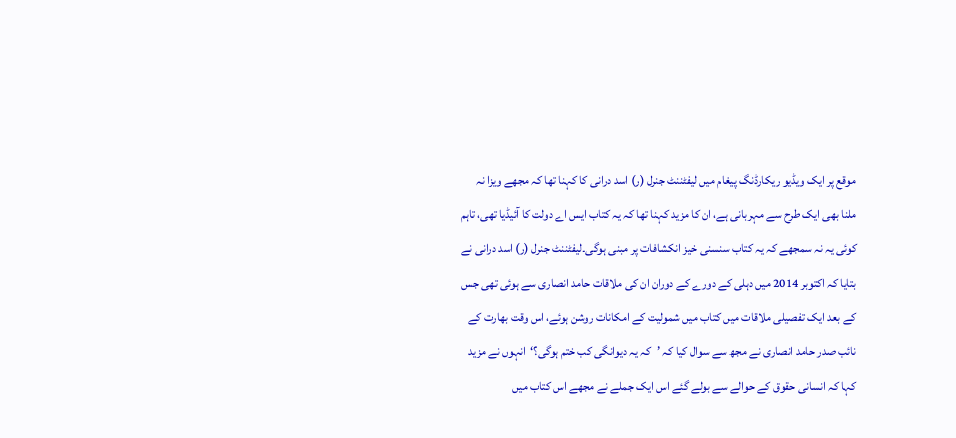موقع پر ایک ویڈیو ریکارڈنگ پیغام میں لیفٹننٹ جنرل (ر) اسد درانی کا کہنا تھا کہ مجھے ویزا نہ ملنا بھی ایک طرح سے مہربانی ہے، ان کا مزید کہنا تھا کہ یہ کتاب ایس اے دولت کا آئیڈیا تھی، تاہم کوئی یہ نہ سمجھے کہ یہ کتاب سنسنی خیز انکشافات پر مبنی ہوگی۔لیفٹننٹ جنرل (ر) اسد درانی نے بتایا کہ اکتوبر 2014 میں دہلی کے دورے کے دوران ان کی ملاقات حامد انصاری سے ہوئی تھی جس کے بعد ایک تفصیلی ملاقات میں کتاب میں شمولیت کے امکانات روشن ہوئے، اس وقت بھارت کے نائب صدر حامد انصاری نے مجھ سے سوال کیا کہ ’کہ یہ دیوانگی کب ختم ہوگی؟‘انہوں نے مزید کہا کہ انسانی حقوق کے حوالے سے بولے گئے اس ایک جملے نے مجھے اس کتاب میں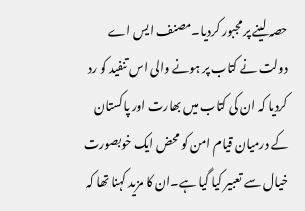حصہ لینے پر مجبور کردیا۔مصنف ایس اے دولت نے کتاب پر ہونے والی اس تنفید کو رد کردیا کہ ان کی کتاب میں بھارت اور پاکستان کے درمیان قیام امن کو محض ایک خوبصورت خیال سے تعبیر کیا گیا ہے۔ان کا مزید کہنا تھا کہ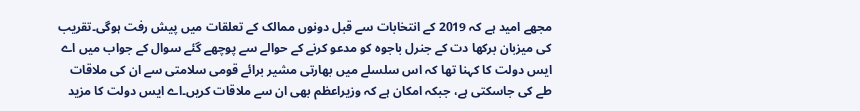مجھے امید ہے کہ 2019 کے انتخابات سے قبل دونوں ممالک کے تعلقات میں پیش رفت ہوگی۔تقریب کی میزبان برکھا دت کے جنرل باجوہ کو مدعو کرنے کے حوالے سے پوچھے گئے سوال کے جواب میں اے ایس دولت کا کہنا تھا کہ اس سلسلے میں بھارتی مشیر برائے قومی سلامتی سے ان کی ملاقات طے کی جاسکتی ہے، جبکہ امکان ہے کہ وزیراعظم بھی ان سے ملاقات کریں۔اے ایس دولت کا مزید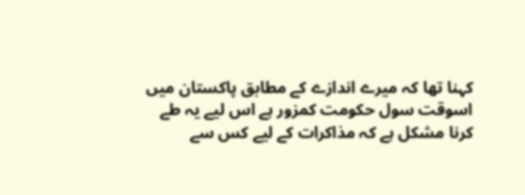کہنا تھا کہ میرے اندازے کے مطابق پاکستان میں اسوقت سول حکومت کمزور ہے اس لیے یہ طے کرنا مشکل ہے کہ مذاکرات کے لیے کس سے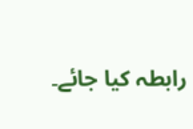رابطہ کیا جائے۔